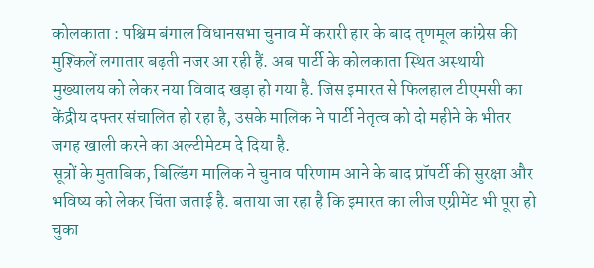कोलकाता : पश्चिम बंगाल विधानसभा चुनाव में करारी हार के बाद तृणमूल कांग्रेस की मुश्किलें लगातार बढ़ती नजर आ रही हैं. अब पार्टी के कोलकाता स्थित अस्थायी मुख्यालय को लेकर नया विवाद खड़ा हो गया है. जिस इमारत से फिलहाल टीएमसी का केंद्रीय दफ्तर संचालित हो रहा है, उसके मालिक ने पार्टी नेतृत्व को दो महीने के भीतर जगह खाली करने का अल्टीमेटम दे दिया है.
सूत्रों के मुताबिक, बिल्डिंग मालिक ने चुनाव परिणाम आने के बाद प्रॉपर्टी की सुरक्षा और भविष्य को लेकर चिंता जताई है. बताया जा रहा है कि इमारत का लीज एग्रीमेंट भी पूरा हो चुका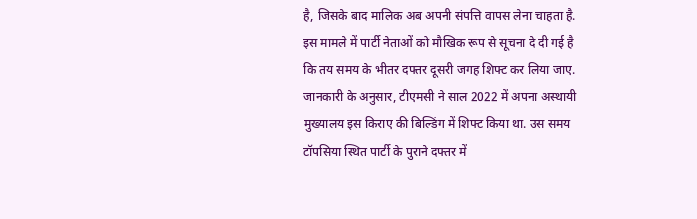है, जिसके बाद मालिक अब अपनी संपत्ति वापस लेना चाहता है. इस मामले में पार्टी नेताओं को मौखिक रूप से सूचना दे दी गई है कि तय समय के भीतर दफ्तर दूसरी जगह शिफ्ट कर लिया जाए.
जानकारी के अनुसार, टीएमसी ने साल 2022 में अपना अस्थायी मुख्यालय इस किराए की बिल्डिंग में शिफ्ट किया था. उस समय टॉपसिया स्थित पार्टी के पुराने दफ्तर में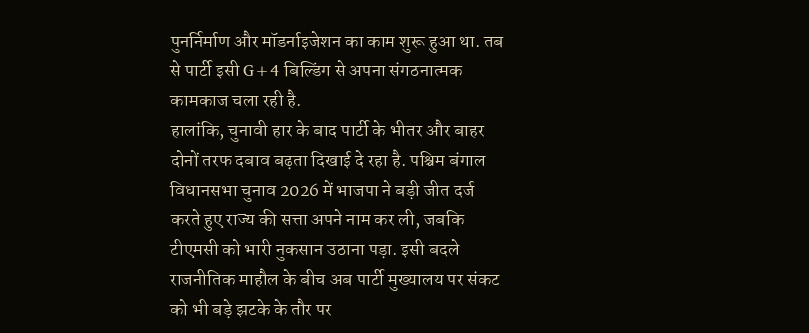पुनर्निर्माण और मॉडर्नाइजेशन का काम शुरू हुआ था. तब से पार्टी इसी G+4 बिल्डिंग से अपना संगठनात्मक कामकाज चला रही है.
हालांकि, चुनावी हार के बाद पार्टी के भीतर और बाहर दोनों तरफ दबाव बढ़ता दिखाई दे रहा है. पश्चिम बंगाल विधानसभा चुनाव 2026 में भाजपा ने बड़ी जीत दर्ज करते हुए राज्य की सत्ता अपने नाम कर ली, जबकि टीएमसी को भारी नुकसान उठाना पड़ा. इसी बदले राजनीतिक माहौल के बीच अब पार्टी मुख्यालय पर संकट को भी बड़े झटके के तौर पर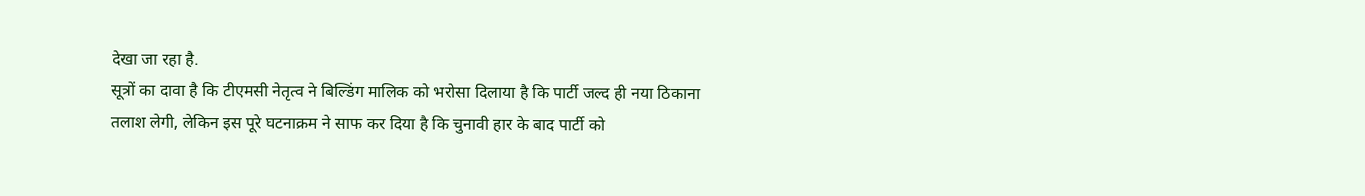देखा जा रहा है.
सूत्रों का दावा है कि टीएमसी नेतृत्व ने बिल्डिंग मालिक को भरोसा दिलाया है कि पार्टी जल्द ही नया ठिकाना तलाश लेगी, लेकिन इस पूरे घटनाक्रम ने साफ कर दिया है कि चुनावी हार के बाद पार्टी को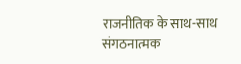राजनीतिक के साथ-साथ संगठनात्मक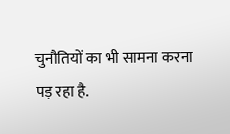चुनौतियों का भी सामना करना पड़ रहा है.